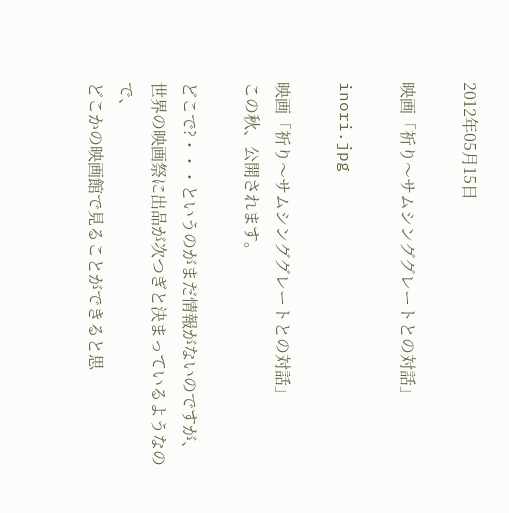2012年05月15日

映画「祈り〜サムシンググレートとの対話」

inori.jpg

映画「祈り〜サムシンググレートとの対話」
この秋、公開されます。

どこで?・・・というのがまだ情報がないのですが、
世界の映画祭に出品が次つぎと決まっているようなので、
どこかの映画館で見ることができると思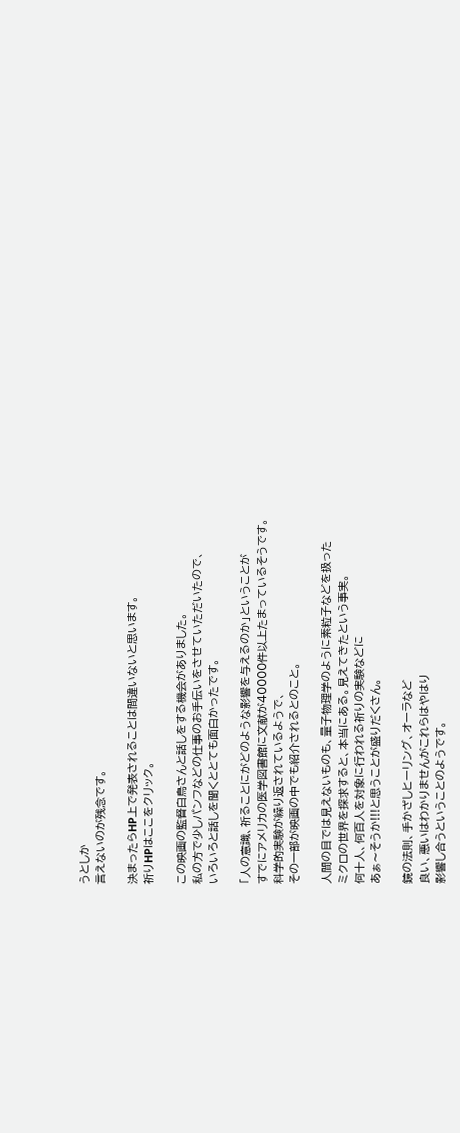うとしか
言えないのが残念です。

決まったらHP上で発表されることは間違いないと思います。
祈りHPはここをクリック。

この映画の監督白鳥さんと話しをする機会がありました。
私の方で少しパンフなどの仕事のお手伝いをさせていただいたので、
いろいろと話しを聞くととても面白かったです。

「人の意識、祈ることにがどのような影響を与えるのか」ということが
すでにアメリカの医学図書館に文献が40000件以上たまっているそうです。
科学的実験が繰り返されているようで、
その一部が映画の中でも紹介されるとのこと。

人間の目では見えないものも、量子物理学のように素粒子などを扱った
ミクロの世界を探求すると、本当にある。見えてきたという事実。
何十人、何百人を対象に行われる祈りの実験などに
あぁ〜そうか!!!と思うことが盛りだくさん。

鏡の法則、手かざしヒーリング、オーラなど
良い、悪いはわかりませんがこれらはやはり
影響し合うということのようです。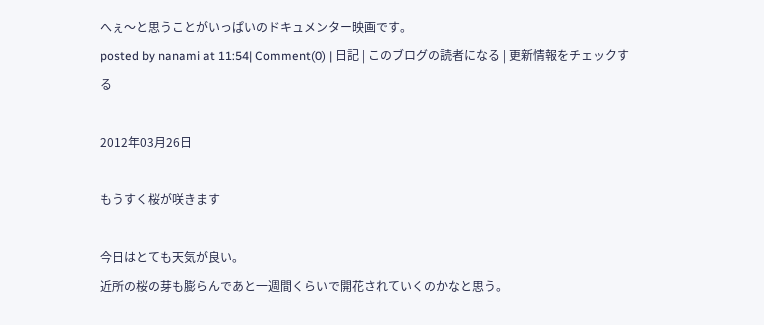へぇ〜と思うことがいっぱいのドキュメンター映画です。
posted by nanami at 11:54| Comment(0) | 日記 | このブログの読者になる | 更新情報をチェックする

2012年03月26日

もうすく桜が咲きます

今日はとても天気が良い。
近所の桜の芽も膨らんであと一週間くらいで開花されていくのかなと思う。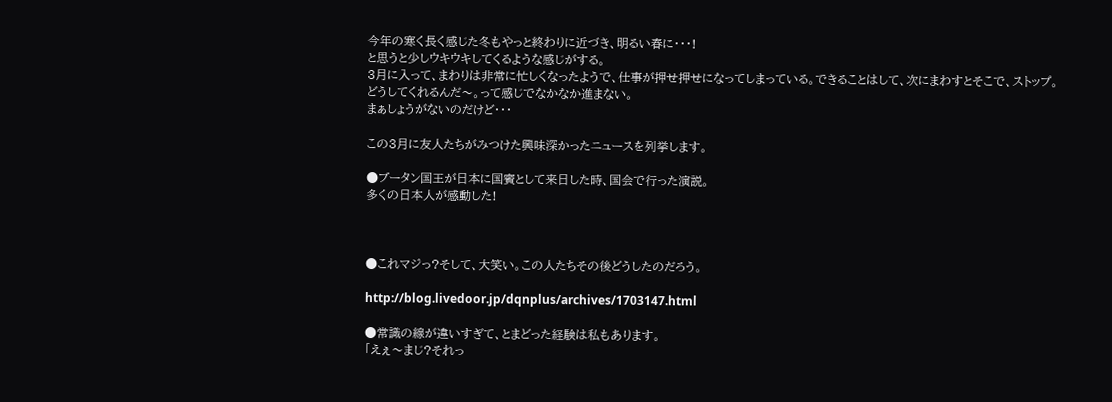今年の寒く長く感じた冬もやっと終わりに近づき、明るい春に・・・!
と思うと少しウキウキしてくるような感じがする。
3月に入って、まわりは非常に忙しくなったようで、仕事が押せ押せになってしまっている。できることはして、次にまわすとそこで、ストップ。
どうしてくれるんだ〜。って感じでなかなか進まない。
まぁしょうがないのだけど・・・

この3月に友人たちがみつけた興味深かったニュースを列挙します。

●ブータン国王が日本に国賓として来日した時、国会で行った演説。
多くの日本人が感動した!



●これマジっ?そして、大笑い。この人たちその後どうしたのだろう。

http://blog.livedoor.jp/dqnplus/archives/1703147.html

●常識の線が違いすぎて、とまどった経験は私もあります。
「えぇ〜まじ?それっ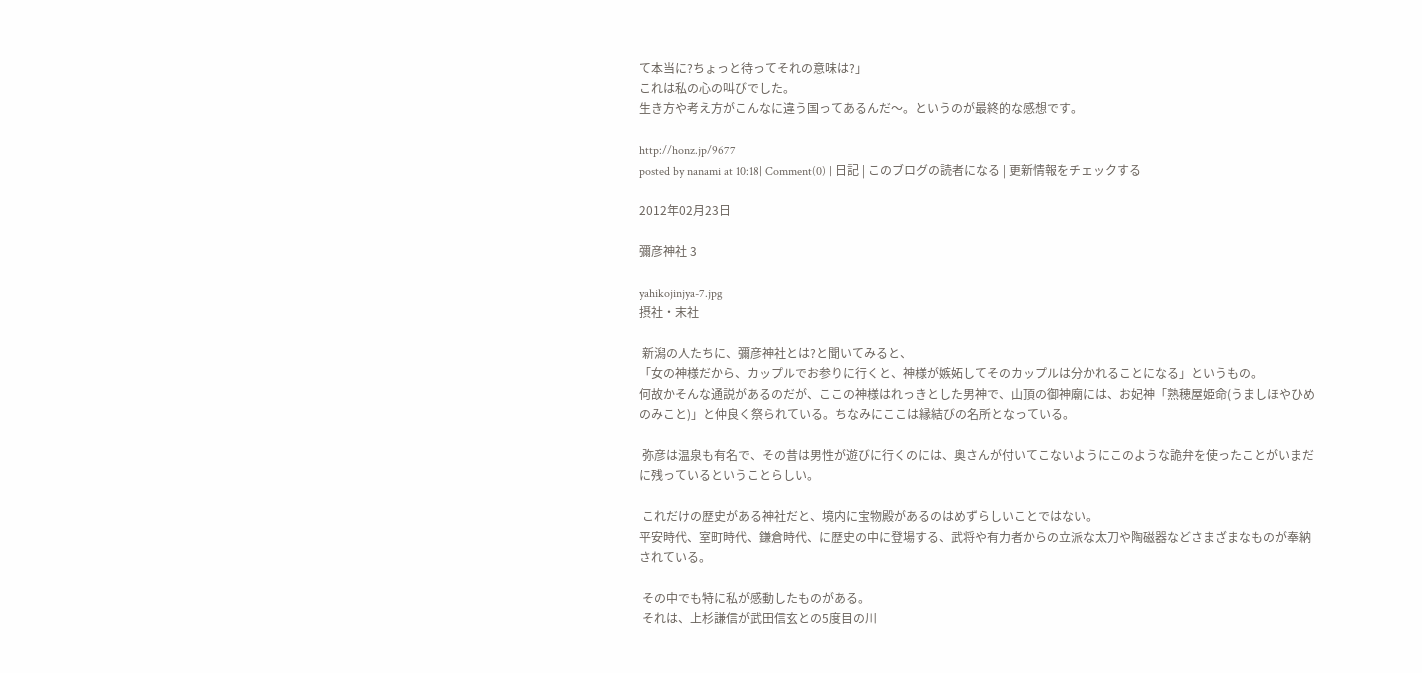て本当に?ちょっと待ってそれの意味は?」
これは私の心の叫びでした。
生き方や考え方がこんなに違う国ってあるんだ〜。というのが最終的な感想です。

http://honz.jp/9677
posted by nanami at 10:18| Comment(0) | 日記 | このブログの読者になる | 更新情報をチェックする

2012年02月23日

彌彦神社 3

yahikojinjya-7.jpg
摂社・末社

 新潟の人たちに、彌彦神社とは?と聞いてみると、
「女の神様だから、カップルでお参りに行くと、神様が嫉妬してそのカップルは分かれることになる」というもの。
何故かそんな通説があるのだが、ここの神様はれっきとした男神で、山頂の御神廟には、お妃神「熟穂屋姫命(うましほやひめのみこと)」と仲良く祭られている。ちなみにここは縁結びの名所となっている。

 弥彦は温泉も有名で、その昔は男性が遊びに行くのには、奥さんが付いてこないようにこのような詭弁を使ったことがいまだに残っているということらしい。

 これだけの歴史がある神社だと、境内に宝物殿があるのはめずらしいことではない。
平安時代、室町時代、鎌倉時代、に歴史の中に登場する、武将や有力者からの立派な太刀や陶磁器などさまざまなものが奉納されている。

 その中でも特に私が感動したものがある。
 それは、上杉謙信が武田信玄との5度目の川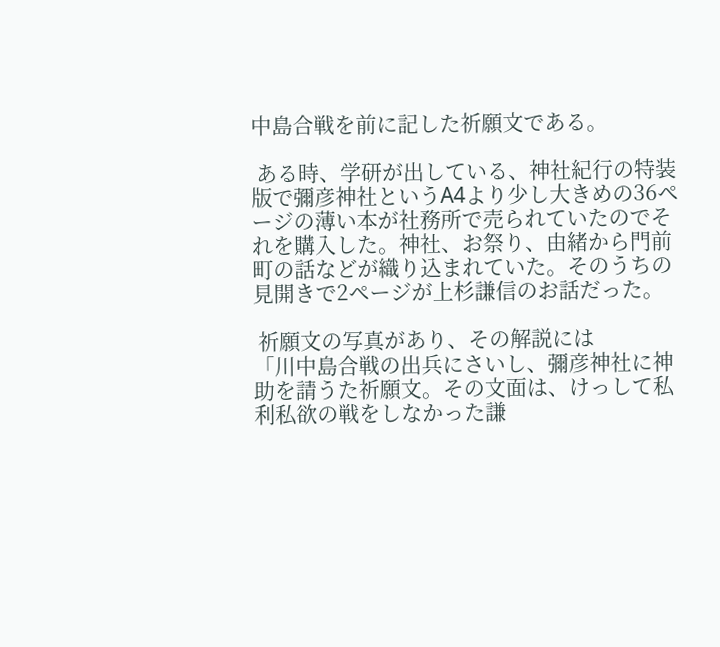中島合戦を前に記した祈願文である。

 ある時、学研が出している、神社紀行の特装版で彌彦神社というA4より少し大きめの36ページの薄い本が社務所で売られていたのでそれを購入した。神社、お祭り、由緒から門前町の話などが織り込まれていた。そのうちの見開きで2ページが上杉謙信のお話だった。

 祈願文の写真があり、その解説には
「川中島合戦の出兵にさいし、彌彦神社に神助を請うた祈願文。その文面は、けっして私利私欲の戦をしなかった謙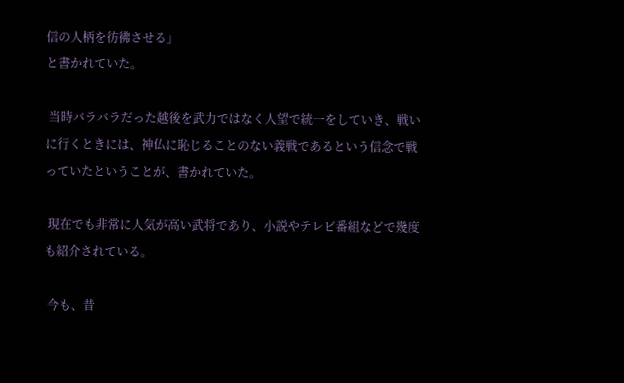信の人柄を彷彿させる」
と書かれていた。

 当時バラバラだった越後を武力ではなく人望で統一をしていき、戦いに行くときには、神仏に恥じることのない義戦であるという信念で戦っていたということが、書かれていた。

 現在でも非常に人気が高い武将であり、小説やテレビ番組などで幾度も紹介されている。

 今も、昔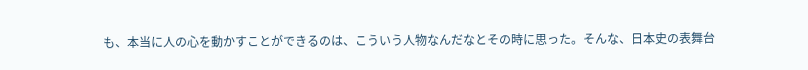も、本当に人の心を動かすことができるのは、こういう人物なんだなとその時に思った。そんな、日本史の表舞台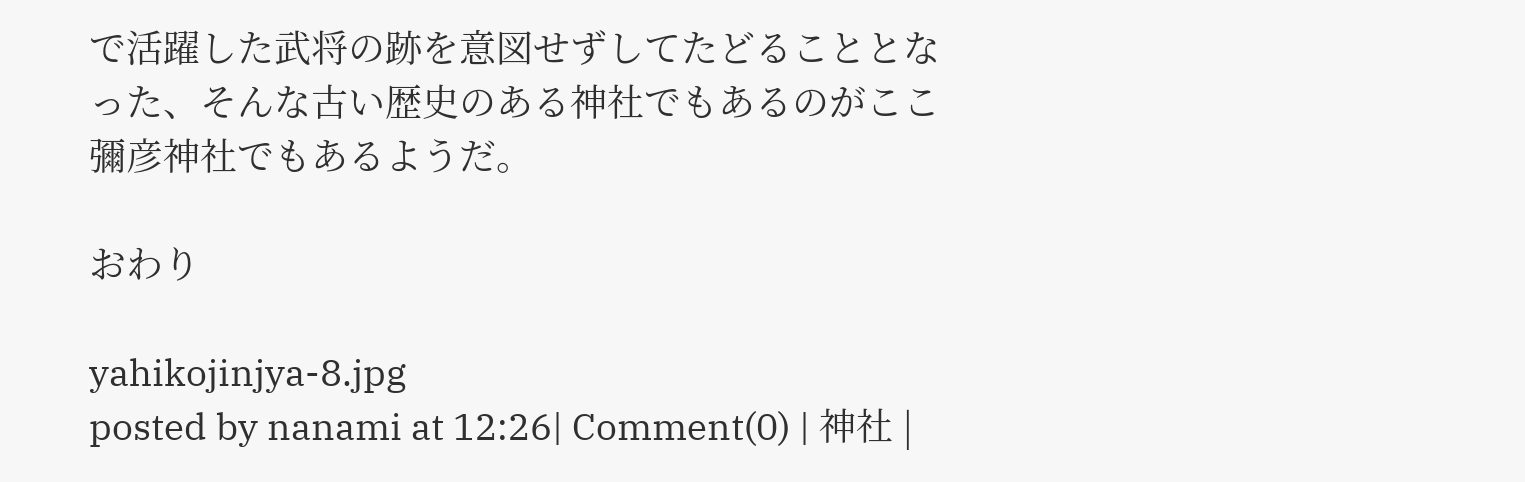で活躍した武将の跡を意図せずしてたどることとなった、そんな古い歴史のある神社でもあるのがここ彌彦神社でもあるようだ。

おわり

yahikojinjya-8.jpg
posted by nanami at 12:26| Comment(0) | 神社 |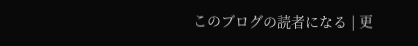このブログの読者になる | 更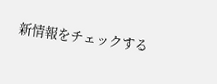新情報をチェックする